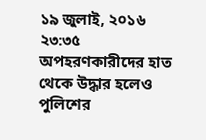১৯ জুলাই, ২০১৬ ২৩:৩৫
অপহরণকারীদের হাত থেকে উদ্ধার হলেও পুলিশের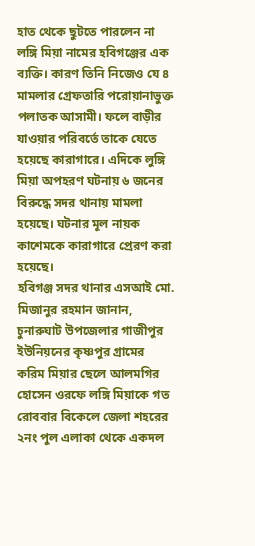হাত থেকে ছুটতে পারলেন না লঙ্গি মিয়া নামের হবিগঞ্জের এক ব্যক্তি। কারণ তিনি নিজেও যে ৪ মামলার গ্রেফতারি পরোয়ানাভুক্ত পলাতক আসামী। ফলে বাড়ীর যাওয়ার পরিবর্তে তাকে যেতে হয়েছে কারাগারে। এদিকে লুঙ্গি মিয়া অপহরণ ঘটনায় ৬ জনের বিরুদ্ধে সদর থানায় মামলা হয়েছে। ঘটনার মূল নায়ক কাশেমকে কারাগারে প্রেরণ করা হয়েছে।
হবিগঞ্জ সদর থানার এসআই মো. মিজানুর রহমান জানান, চুনারুঘাট উপজেলার গাজীপুর ইউনিয়নের কৃষ্ণপুর গ্রামের করিম মিয়ার ছেলে আলমগির হোসেন ওরফে লঙ্গি মিয়াকে গত রোববার বিকেলে জেলা শহরের ২নং পুল এলাকা থেকে একদল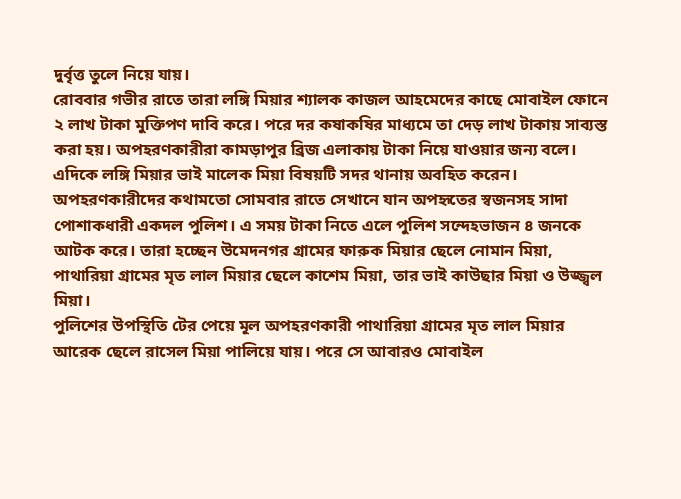দুর্বৃত্ত তুলে নিয়ে যায়।
রোববার গভীর রাতে তারা লঙ্গি মিয়ার শ্যালক কাজল আহমেদের কাছে মোবাইল ফোনে ২ লাখ টাকা মুক্তিপণ দাবি করে। পরে দর কষাকষির মাধ্যমে তা দেড় লাখ টাকায় সাব্যস্ত করা হয়। অপহরণকারীরা কামড়াপুর ব্রিজ এলাকায় টাকা নিয়ে যাওয়ার জন্য বলে। এদিকে লঙ্গি মিয়ার ভাই মালেক মিয়া বিষয়টি সদর থানায় অবহিত করেন। অপহরণকারীদের কথামতো সোমবার রাতে সেখানে যান অপহৃতের স্বজনসহ সাদা পোশাকধারী একদল পুলিশ। এ সময় টাকা নিতে এলে পুলিশ সন্দেহভাজন ৪ জনকে আটক করে। তারা হচ্ছেন উমেদনগর গ্রামের ফারুক মিয়ার ছেলে নোমান মিয়া, পাথারিয়া গ্রামের মৃত লাল মিয়ার ছেলে কাশেম মিয়া, তার ভাই কাউছার মিয়া ও উজ্জ্বল মিয়া।
পুলিশের উপস্থিতি টের পেয়ে মূল অপহরণকারী পাথারিয়া গ্রামের মৃত লাল মিয়ার আরেক ছেলে রাসেল মিয়া পালিয়ে যায়। পরে সে আবারও মোবাইল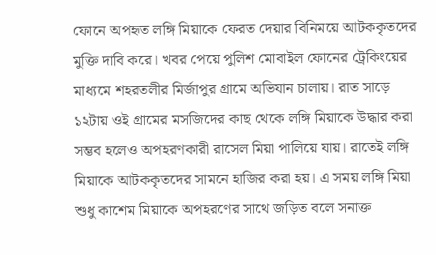ফোনে অপহৃত লঙ্গি মিয়াকে ফেরত দেয়ার বিনিময়ে আটককৃতদের মুক্তি দাবি করে। খবর পেয়ে পুলিশ মোবাইল ফোনের ট্রেকিংয়ের মাধ্যমে শহরতলীর মির্জাপুর গ্রামে অভিযান চালায়। রাত সাড়ে ১২টায় ওই গ্রামের মসজিদের কাছ থেকে লঙ্গি মিয়াকে উদ্ধার করা সম্ভব হলেও অপহরণকারী রাসেল মিয়া পালিয়ে যায়। রাতেই লঙ্গি মিয়াকে আটককৃতদের সামনে হাজির করা হয়। এ সময় লঙ্গি মিয়া শুধু কাশেম মিয়াকে অপহরণের সাথে জড়িত বলে সনাক্ত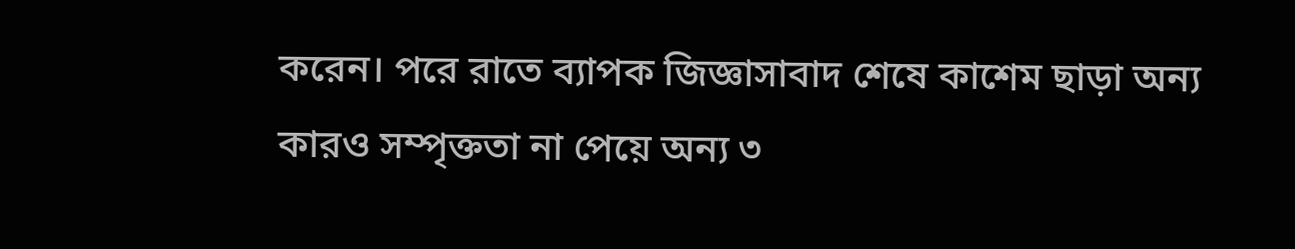করেন। পরে রাতে ব্যাপক জিজ্ঞাসাবাদ শেষে কাশেম ছাড়া অন্য কারও সম্পৃক্ততা না পেয়ে অন্য ৩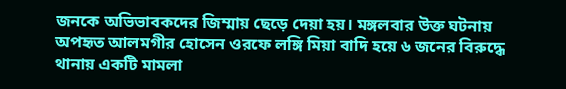জনকে অভিভাবকদের জিম্মায় ছেড়ে দেয়া হয়। মঙ্গলবার উক্ত ঘটনায় অপহৃত আলমগীর হোসেন ওরফে লঙ্গি মিয়া বাদি হয়ে ৬ জনের বিরুদ্ধে থানায় একটি মামলা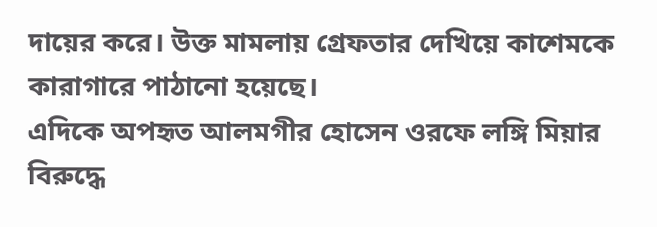দায়ের করে। উক্ত মামলায় গ্রেফতার দেখিয়ে কাশেমকে কারাগারে পাঠানো হয়েছে।
এদিকে অপহৃত আলমগীর হোসেন ওরফে লঙ্গি মিয়ার বিরুদ্ধে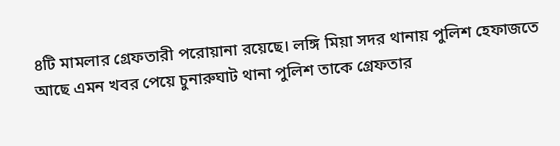৪টি মামলার গ্রেফতারী পরোয়ানা রয়েছে। লঙ্গি মিয়া সদর থানায় পুলিশ হেফাজতে আছে এমন খবর পেয়ে চুনারুঘাট থানা পুলিশ তাকে গ্রেফতার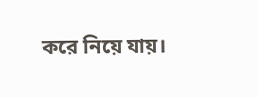করে নিয়ে যায়।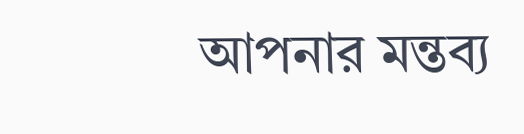আপনার মন্তব্য